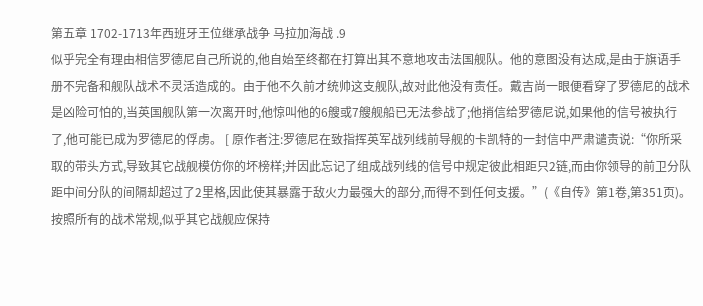第五章 1702-1713年西班牙王位继承战争 马拉加海战 .9
似乎完全有理由相信罗德尼自己所说的,他自始至终都在打算出其不意地攻击法国舰队。他的意图没有达成,是由于旗语手册不完备和舰队战术不灵活造成的。由于他不久前才统帅这支舰队,故对此他没有责任。戴吉尚一眼便看穿了罗德尼的战术是凶险可怕的,当英国舰队第一次离开时,他惊叫他的6艘或7艘舰船已无法参战了;他捎信给罗德尼说,如果他的信号被执行了,他可能已成为罗德尼的俘虏。 [ 原作者注:罗德尼在致指挥英军战列线前导舰的卡凯特的一封信中严肃谴责说:“你所采取的带头方式,导致其它战舰模仿你的坏榜样;并因此忘记了组成战列线的信号中规定彼此相距只2链,而由你领导的前卫分队距中间分队的间隔却超过了2里格,因此使其暴露于敌火力最强大的部分,而得不到任何支援。”(《自传》第1卷,第351页)。按照所有的战术常规,似乎其它战舰应保持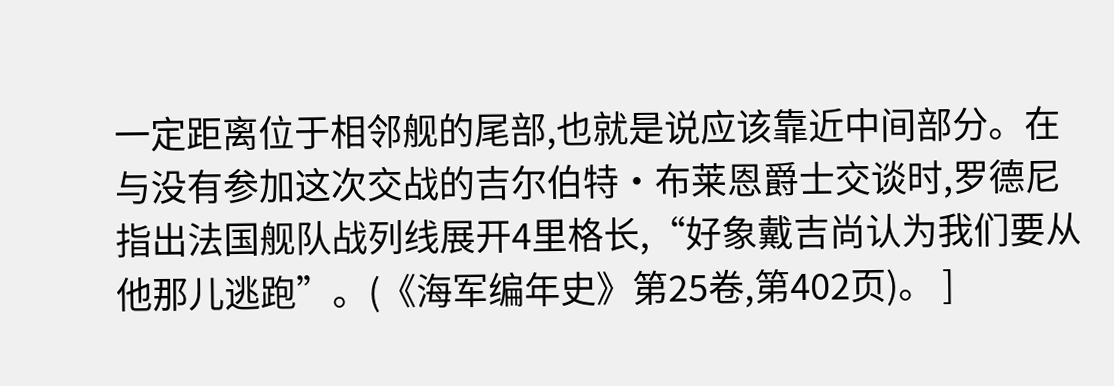一定距离位于相邻舰的尾部,也就是说应该靠近中间部分。在与没有参加这次交战的吉尔伯特·布莱恩爵士交谈时,罗德尼指出法国舰队战列线展开4里格长,“好象戴吉尚认为我们要从他那儿逃跑”。(《海军编年史》第25卷,第402页)。 ]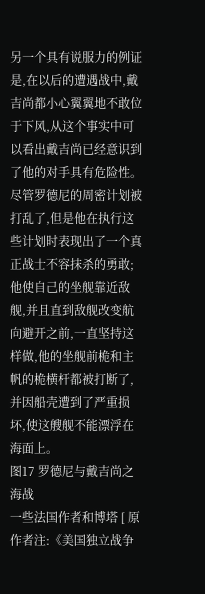另一个具有说服力的例证是,在以后的遭遇战中,戴吉尚都小心翼翼地不敢位于下风,从这个事实中可以看出戴吉尚已经意识到了他的对手具有危险性。尽管罗德尼的周密计划被打乱了,但是他在执行这些计划时表现出了一个真正战士不容抹杀的勇敢;他使自己的坐舰靠近敌舰,并且直到敌舰改变航向避开之前,一直坚持这样做,他的坐舰前桅和主帆的桅横杆都被打断了,并因船壳遭到了严重损坏,使这艘舰不能漂浮在海面上。
图17 罗德尼与戴吉尚之海战
一些法国作者和博塔 [ 原作者注:《美国独立战争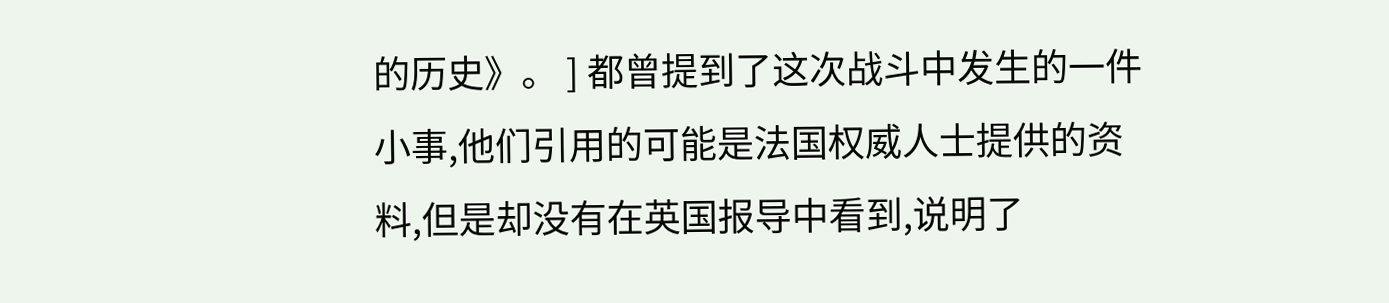的历史》。 ] 都曾提到了这次战斗中发生的一件小事,他们引用的可能是法国权威人士提供的资料,但是却没有在英国报导中看到,说明了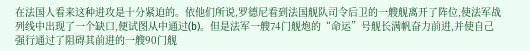在法国人看来这种进攻是十分紧迫的。依他们所说,罗德尼看到法国舰队司令后卫的一艘舰离开了阵位,使法军战列线中出现了一个缺口,便试图从中通过(b)。但是法军一艘74门舰炮的“命运”号舰长满帆奋力前进,并使自己强行通过了阻碍其前进的一艘90门舰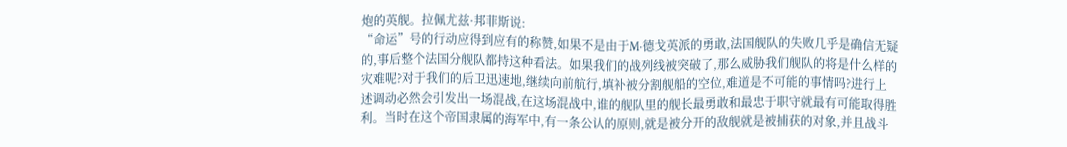炮的英舰。拉佩尤兹·邦菲斯说:
“命运”号的行动应得到应有的称赞,如果不是由于M·德戈英派的勇敢,法国舰队的失败几乎是确信无疑的,事后整个法国分舰队都持这种看法。如果我们的战列线被突破了,那么威胁我们舰队的将是什么样的灾难呢?对于我们的后卫迅速地,继续向前航行,填补被分割舰船的空位,难道是不可能的事情吗?进行上述调动必然会引发出一场混战,在这场混战中,谁的舰队里的舰长最勇敢和最忠于职守就最有可能取得胜利。当时在这个帝国隶属的海军中,有一条公认的原则,就是被分开的敌舰就是被捕获的对象,并且战斗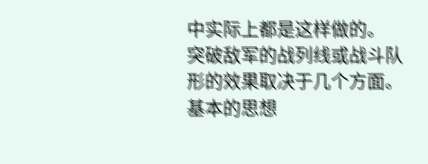中实际上都是这样做的。
突破敌军的战列线或战斗队形的效果取决于几个方面。基本的思想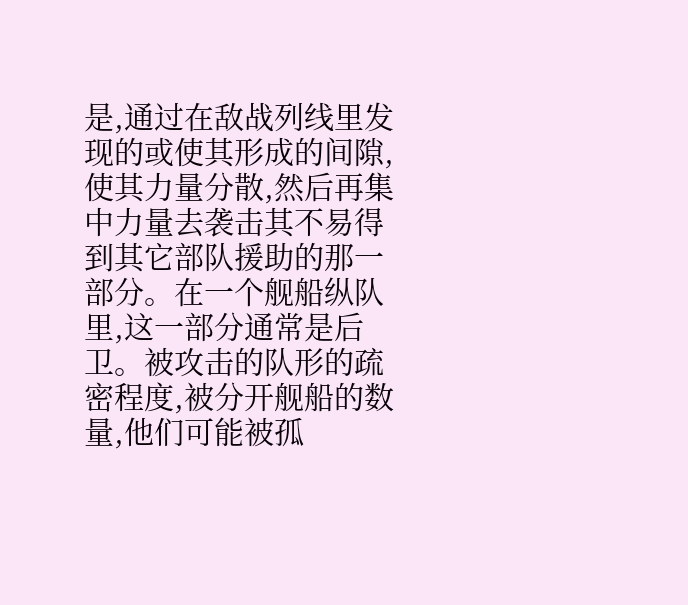是,通过在敌战列线里发现的或使其形成的间隙,使其力量分散,然后再集中力量去袭击其不易得到其它部队援助的那一部分。在一个舰船纵队里,这一部分通常是后卫。被攻击的队形的疏密程度,被分开舰船的数量,他们可能被孤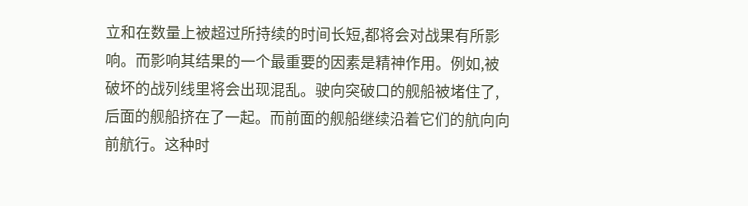立和在数量上被超过所持续的时间长短,都将会对战果有所影响。而影响其结果的一个最重要的因素是精神作用。例如,被破坏的战列线里将会出现混乱。驶向突破口的舰船被堵住了,后面的舰船挤在了一起。而前面的舰船继续沿着它们的航向向前航行。这种时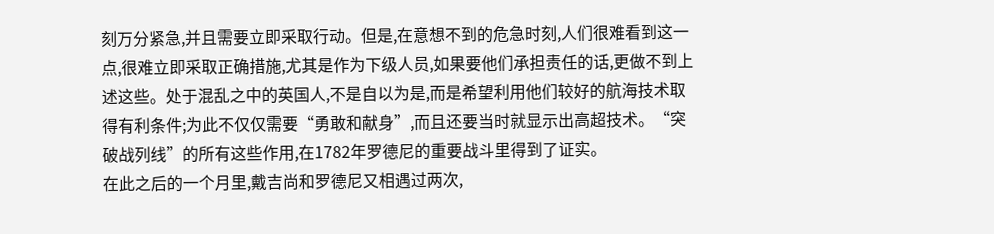刻万分紧急,并且需要立即采取行动。但是,在意想不到的危急时刻,人们很难看到这一点,很难立即采取正确措施,尤其是作为下级人员,如果要他们承担责任的话,更做不到上述这些。处于混乱之中的英国人,不是自以为是,而是希望利用他们较好的航海技术取得有利条件;为此不仅仅需要“勇敢和献身”,而且还要当时就显示出高超技术。“突破战列线”的所有这些作用,在1782年罗德尼的重要战斗里得到了证实。
在此之后的一个月里,戴吉尚和罗德尼又相遇过两次,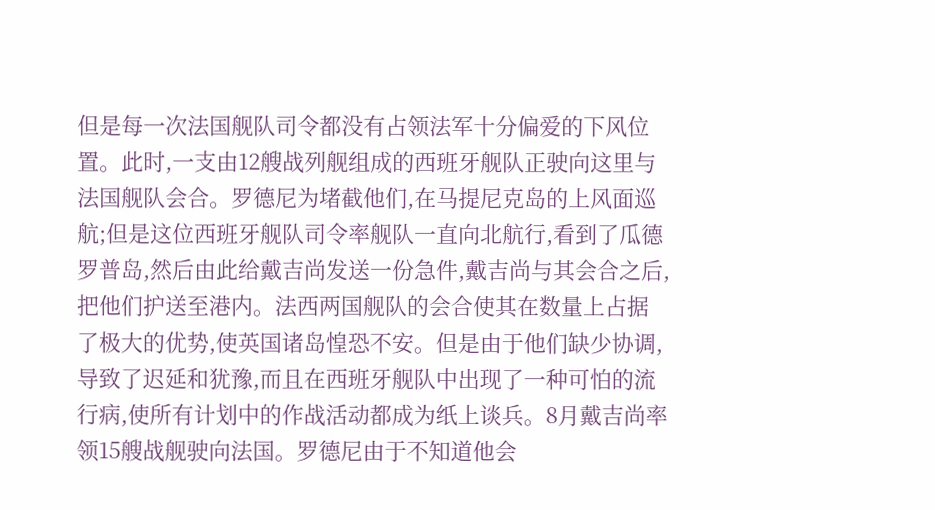但是每一次法国舰队司令都没有占领法军十分偏爱的下风位置。此时,一支由12艘战列舰组成的西班牙舰队正驶向这里与法国舰队会合。罗德尼为堵截他们,在马提尼克岛的上风面巡航;但是这位西班牙舰队司令率舰队一直向北航行,看到了瓜德罗普岛,然后由此给戴吉尚发送一份急件,戴吉尚与其会合之后,把他们护送至港内。法西两国舰队的会合使其在数量上占据了极大的优势,使英国诸岛惶恐不安。但是由于他们缺少协调,导致了迟延和犹豫,而且在西班牙舰队中出现了一种可怕的流行病,使所有计划中的作战活动都成为纸上谈兵。8月戴吉尚率领15艘战舰驶向法国。罗德尼由于不知道他会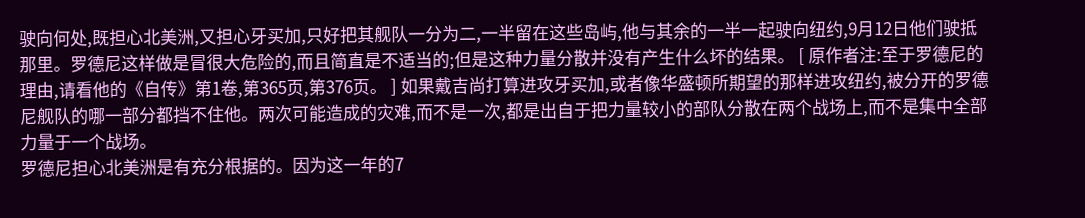驶向何处,既担心北美洲,又担心牙买加,只好把其舰队一分为二,一半留在这些岛屿,他与其余的一半一起驶向纽约,9月12日他们驶抵那里。罗德尼这样做是冒很大危险的,而且简直是不适当的;但是这种力量分散并没有产生什么坏的结果。 [ 原作者注:至于罗德尼的理由,请看他的《自传》第1卷,第365页,第376页。 ] 如果戴吉尚打算进攻牙买加,或者像华盛顿所期望的那样进攻纽约,被分开的罗德尼舰队的哪一部分都挡不住他。两次可能造成的灾难,而不是一次,都是出自于把力量较小的部队分散在两个战场上,而不是集中全部力量于一个战场。
罗德尼担心北美洲是有充分根据的。因为这一年的7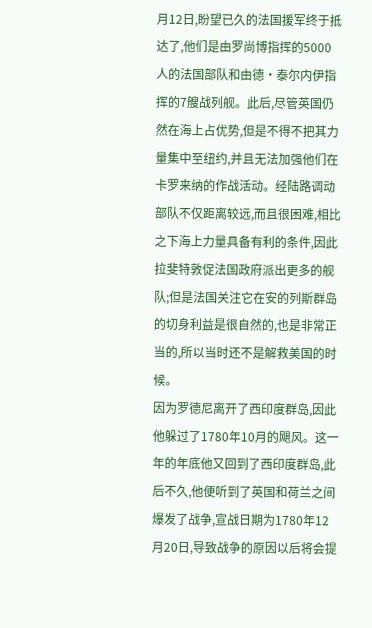月12日,盼望已久的法国援军终于抵达了,他们是由罗尚博指挥的5000人的法国部队和由德·泰尔内伊指挥的7艘战列舰。此后,尽管英国仍然在海上占优势,但是不得不把其力量集中至纽约,并且无法加强他们在卡罗来纳的作战活动。经陆路调动部队不仅距离较远,而且很困难,相比之下海上力量具备有利的条件,因此拉斐特敦促法国政府派出更多的舰队;但是法国关注它在安的列斯群岛的切身利益是很自然的,也是非常正当的,所以当时还不是解救美国的时候。
因为罗德尼离开了西印度群岛,因此他躲过了1780年10月的飓风。这一年的年底他又回到了西印度群岛,此后不久,他便听到了英国和荷兰之间爆发了战争,宣战日期为1780年12月20日,导致战争的原因以后将会提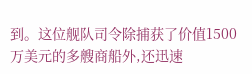到。这位舰队司令除捕获了价值1500万美元的多艘商船外,还迅速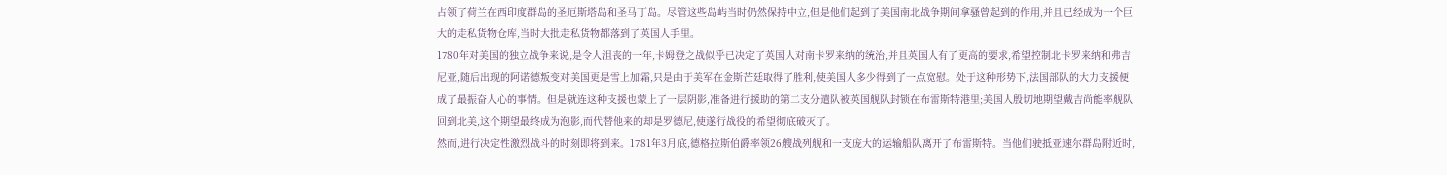占领了荷兰在西印度群岛的圣厄斯塔岛和圣马丁岛。尽管这些岛屿当时仍然保持中立,但是他们起到了美国南北战争期间拿骚曾起到的作用,并且已经成为一个巨大的走私货物仓库,当时大批走私货物都落到了英国人手里。
1780年对美国的独立战争来说,是令人沮丧的一年,卡姆登之战似乎已决定了英国人对南卡罗来纳的统治,并且英国人有了更高的要求,希望控制北卡罗来纳和弗吉尼亚,随后出现的阿诺德叛变对美国更是雪上加霜,只是由于美军在金斯芒廷取得了胜利,使美国人多少得到了一点宽慰。处于这种形势下,法国部队的大力支援便成了最振奋人心的事情。但是就连这种支援也蒙上了一层阴影,准备进行援助的第二支分遣队被英国舰队封锁在布雷斯特港里;美国人殷切地期望戴吉尚能率舰队回到北美,这个期望最终成为泡影,而代替他来的却是罗德尼,使遂行战役的希望彻底破灭了。
然而,进行决定性激烈战斗的时刻即将到来。1781年3月底,德格拉斯伯爵率领26艘战列舰和一支庞大的运输船队离开了布雷斯特。当他们驶抵亚速尔群岛附近时,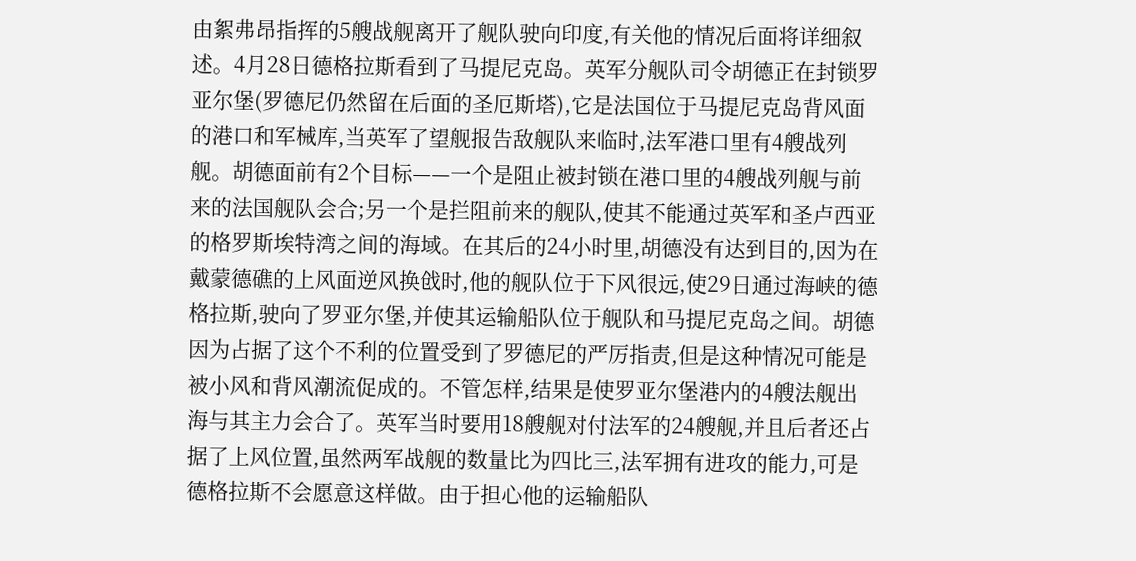由絮弗昂指挥的5艘战舰离开了舰队驶向印度,有关他的情况后面将详细叙述。4月28日德格拉斯看到了马提尼克岛。英军分舰队司令胡德正在封锁罗亚尔堡(罗德尼仍然留在后面的圣厄斯塔),它是法国位于马提尼克岛背风面的港口和军械库,当英军了望舰报告敌舰队来临时,法军港口里有4艘战列舰。胡德面前有2个目标——一个是阻止被封锁在港口里的4艘战列舰与前来的法国舰队会合;另一个是拦阻前来的舰队,使其不能通过英军和圣卢西亚的格罗斯埃特湾之间的海域。在其后的24小时里,胡德没有达到目的,因为在戴蒙德礁的上风面逆风换戗时,他的舰队位于下风很远,使29日通过海峡的德格拉斯,驶向了罗亚尔堡,并使其运输船队位于舰队和马提尼克岛之间。胡德因为占据了这个不利的位置受到了罗德尼的严厉指责,但是这种情况可能是被小风和背风潮流促成的。不管怎样,结果是使罗亚尔堡港内的4艘法舰出海与其主力会合了。英军当时要用18艘舰对付法军的24艘舰,并且后者还占据了上风位置,虽然两军战舰的数量比为四比三,法军拥有进攻的能力,可是德格拉斯不会愿意这样做。由于担心他的运输船队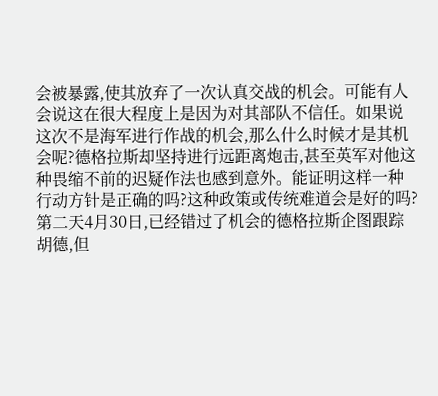会被暴露,使其放弃了一次认真交战的机会。可能有人会说这在很大程度上是因为对其部队不信任。如果说这次不是海军进行作战的机会,那么什么时候才是其机会呢?德格拉斯却坚持进行远距离炮击,甚至英军对他这种畏缩不前的迟疑作法也感到意外。能证明这样一种行动方针是正确的吗?这种政策或传统难道会是好的吗?
第二天4月30日,已经错过了机会的德格拉斯企图跟踪胡德,但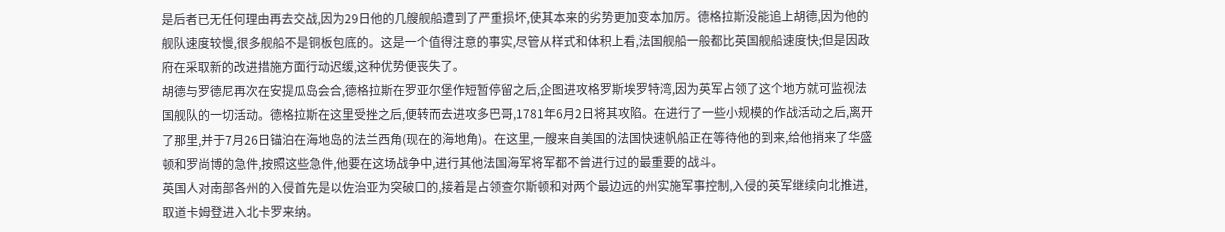是后者已无任何理由再去交战,因为29日他的几艘舰船遭到了严重损坏,使其本来的劣势更加变本加厉。德格拉斯没能追上胡德,因为他的舰队速度较慢,很多舰船不是铜板包底的。这是一个值得注意的事实,尽管从样式和体积上看,法国舰船一般都比英国舰船速度快;但是因政府在采取新的改进措施方面行动迟缓,这种优势便丧失了。
胡德与罗德尼再次在安提瓜岛会合,德格拉斯在罗亚尔堡作短暂停留之后,企图进攻格罗斯埃罗特湾,因为英军占领了这个地方就可监视法国舰队的一切活动。德格拉斯在这里受挫之后,便转而去进攻多巴哥,1781年6月2日将其攻陷。在进行了一些小规模的作战活动之后,离开了那里,并于7月26日锚泊在海地岛的法兰西角(现在的海地角)。在这里,一艘来自美国的法国快速帆船正在等待他的到来,给他捎来了华盛顿和罗尚博的急件,按照这些急件,他要在这场战争中,进行其他法国海军将军都不曾进行过的最重要的战斗。
英国人对南部各州的入侵首先是以佐治亚为突破口的,接着是占领查尔斯顿和对两个最边远的州实施军事控制,入侵的英军继续向北推进,取道卡姆登进入北卡罗来纳。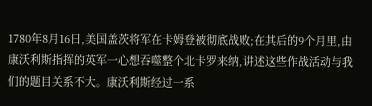1780年8月16日,美国盖茨将军在卡姆登被彻底战败;在其后的9个月里,由康沃利斯指挥的英军一心想吞噬整个北卡罗来纳,讲述这些作战活动与我们的题目关系不大。康沃利斯经过一系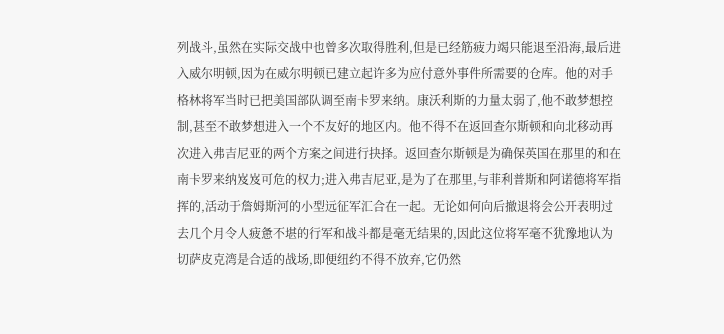列战斗,虽然在实际交战中也曾多次取得胜利,但是已经筋疲力竭只能退至沿海,最后进入威尔明顿,因为在威尔明顿已建立起许多为应付意外事件所需要的仓库。他的对手格林将军当时已把美国部队调至南卡罗来纳。康沃利斯的力量太弱了,他不敢梦想控制,甚至不敢梦想进入一个不友好的地区内。他不得不在返回查尔斯顿和向北移动再次进入弗吉尼亚的两个方案之间进行抉择。返回查尔斯顿是为确保英国在那里的和在南卡罗来纳岌岌可危的权力;进入弗吉尼亚,是为了在那里,与菲利普斯和阿诺德将军指挥的,活动于詹姆斯河的小型远征军汇合在一起。无论如何向后撤退将会公开表明过去几个月令人疲惫不堪的行军和战斗都是毫无结果的,因此这位将军毫不犹豫地认为切萨皮克湾是合适的战场,即便纽约不得不放弃,它仍然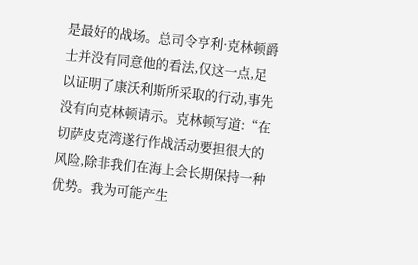是最好的战场。总司令亨利·克林顿爵士并没有同意他的看法,仅这一点,足以证明了康沃利斯所采取的行动,事先没有向克林顿请示。克林顿写道:“在切萨皮克湾遂行作战活动要担很大的风险,除非我们在海上会长期保持一种优势。我为可能产生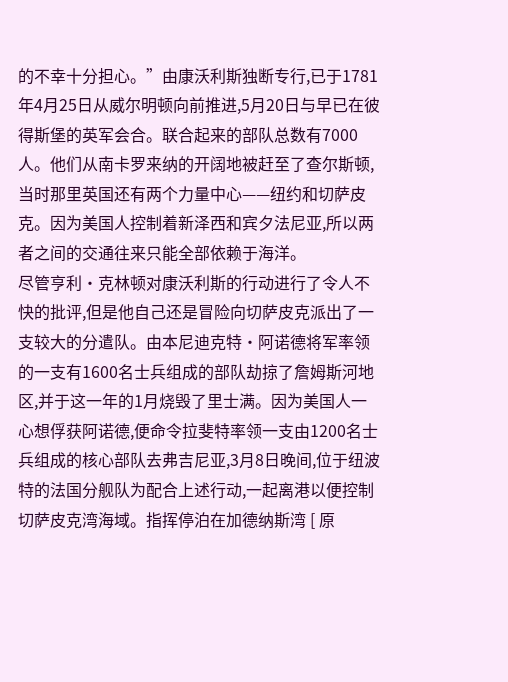的不幸十分担心。”由康沃利斯独断专行,已于1781年4月25日从威尔明顿向前推进,5月20日与早已在彼得斯堡的英军会合。联合起来的部队总数有7000人。他们从南卡罗来纳的开阔地被赶至了查尔斯顿,当时那里英国还有两个力量中心——纽约和切萨皮克。因为美国人控制着新泽西和宾夕法尼亚,所以两者之间的交通往来只能全部依赖于海洋。
尽管亨利·克林顿对康沃利斯的行动进行了令人不快的批评,但是他自己还是冒险向切萨皮克派出了一支较大的分遣队。由本尼迪克特·阿诺德将军率领的一支有1600名士兵组成的部队劫掠了詹姆斯河地区,并于这一年的1月烧毁了里士满。因为美国人一心想俘获阿诺德,便命令拉斐特率领一支由1200名士兵组成的核心部队去弗吉尼亚,3月8日晚间,位于纽波特的法国分舰队为配合上述行动,一起离港以便控制切萨皮克湾海域。指挥停泊在加德纳斯湾 [ 原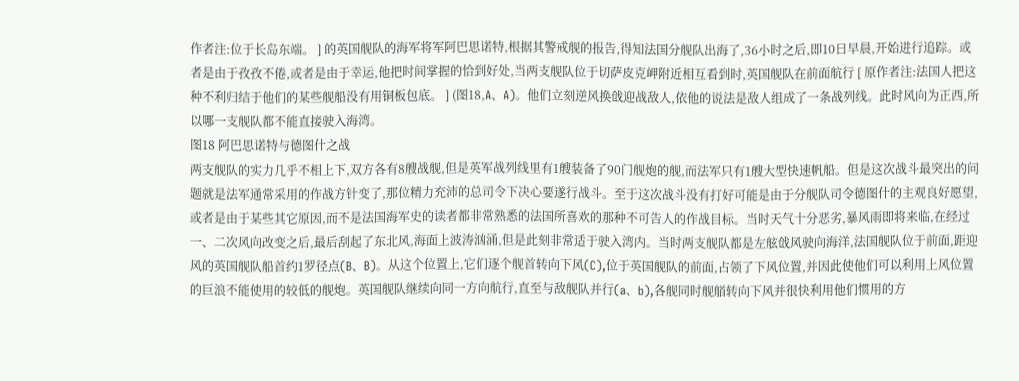作者注:位于长岛东端。 ] 的英国舰队的海军将军阿巴思诺特,根据其警戒舰的报告,得知法国分舰队出海了,36小时之后,即10日早晨,开始进行追踪。或者是由于孜孜不倦,或者是由于幸运,他把时间掌握的恰到好处,当两支舰队位于切萨皮克岬附近相互看到时,英国舰队在前面航行 [ 原作者注:法国人把这种不利归结于他们的某些舰船没有用铜板包底。 ] (图18,A、A)。他们立刻逆风换戗迎战敌人,依他的说法是敌人组成了一条战列线。此时风向为正西,所以哪一支舰队都不能直接驶入海湾。
图18 阿巴思诺特与德图什之战
两支舰队的实力几乎不相上下,双方各有8艘战舰,但是英军战列线里有1艘装备了90门舰炮的舰,而法军只有1艘大型快速帆船。但是这次战斗最突出的问题就是法军通常采用的作战方针变了,那位精力充沛的总司令下决心要遂行战斗。至于这次战斗没有打好可能是由于分舰队司令德图什的主观良好愿望,或者是由于某些其它原因,而不是法国海军史的读者都非常熟悉的法国所喜欢的那种不可告人的作战目标。当时天气十分恶劣,暴风雨即将来临,在经过一、二次风向改变之后,最后刮起了东北风,海面上波涛汹涌,但是此刻非常适于驶入湾内。当时两支舰队都是左舷戗风驶向海洋,法国舰队位于前面,距迎风的英国舰队船首约1罗径点(B、B)。从这个位置上,它们逐个舰首转向下风(C),位于英国舰队的前面,占领了下风位置,并因此使他们可以利用上风位置的巨浪不能使用的较低的舰炮。英国舰队继续向同一方向航行,直至与敌舰队并行(a、b),各舰同时舰艏转向下风并很快利用他们惯用的方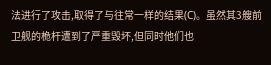法进行了攻击,取得了与往常一样的结果(C)。虽然其3艘前卫舰的桅杆遭到了严重毁坏,但同时他们也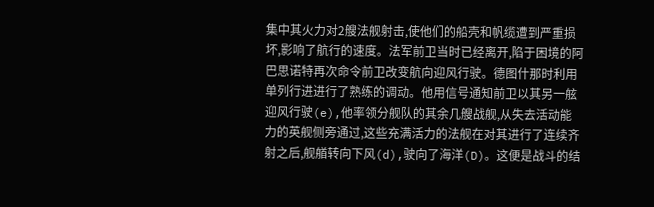集中其火力对2艘法舰射击,使他们的船壳和帆缆遭到严重损坏,影响了航行的速度。法军前卫当时已经离开,陷于困境的阿巴思诺特再次命令前卫改变航向迎风行驶。德图什那时利用单列行进进行了熟练的调动。他用信号通知前卫以其另一舷迎风行驶(e),他率领分舰队的其余几艘战舰,从失去活动能力的英舰侧旁通过,这些充满活力的法舰在对其进行了连续齐射之后,舰艏转向下风(d),驶向了海洋(D)。这便是战斗的结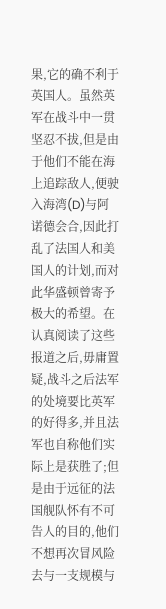果,它的确不利于英国人。虽然英军在战斗中一贯坚忍不拔,但是由于他们不能在海上追踪敌人,便驶入海湾(D)与阿诺德会合,因此打乱了法国人和美国人的计划,而对此华盛顿曾寄予极大的希望。在认真阅读了这些报道之后,毋庸置疑,战斗之后法军的处境要比英军的好得多,并且法军也自称他们实际上是获胜了;但是由于远征的法国舰队怀有不可告人的目的,他们不想再次冒风险去与一支规模与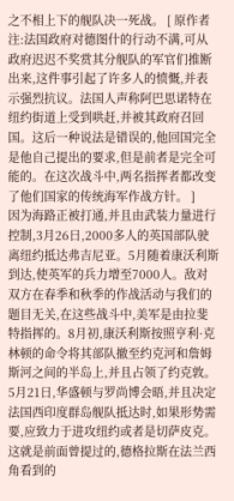之不相上下的舰队决一死战。 [ 原作者注:法国政府对德图什的行动不满,可从政府迟迟不奖赏其分舰队的军官们推断出来,这件事引起了许多人的愤慨,并表示强烈抗议。法国人声称阿巴思诺特在纽约街道上受到哄赶,并被其政府召回国。这后一种说法是错误的,他回国完全是他自己提出的要求,但是前者是完全可能的。在这次战斗中,两名指挥者都改变了他们国家的传统海军作战方针。 ]
因为海路正被打通,并且由武装力量进行控制,3月26日,2000多人的英国部队驶离纽约抵达弗吉尼亚。5月随着康沃利斯到达,使英军的兵力增至7000人。敌对双方在春季和秋季的作战活动与我们的题目无关,在这些战斗中,美军是由拉斐特指挥的。8月初,康沃利斯按照亨利·克林顿的命令将其部队撤至约克河和詹姆斯河之间的半岛上,并且占领了约克敦。
5月21日,华盛顿与罗尚博会晤,并且决定法国西印度群岛舰队抵达时,如果形势需要,应致力于进攻纽约或者是切萨皮克。这就是前面曾提过的,德格拉斯在法兰西角看到的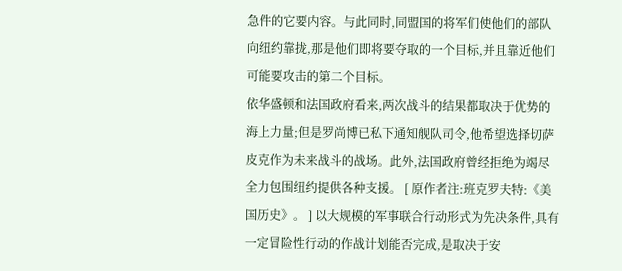急件的它要内容。与此同时,同盟国的将军们使他们的部队向纽约靠拢,那是他们即将要夺取的一个目标,并且靠近他们可能要攻击的第二个目标。
依华盛顿和法国政府看来,两次战斗的结果都取决于优势的海上力量;但是罗尚博已私下通知舰队司令,他希望选择切萨皮克作为未来战斗的战场。此外,法国政府曾经拒绝为竭尽全力包围纽约提供各种支援。 [ 原作者注:班克罗夫特:《美国历史》。 ] 以大规模的军事联合行动形式为先决条件,具有一定冒险性行动的作战计划能否完成,是取决于安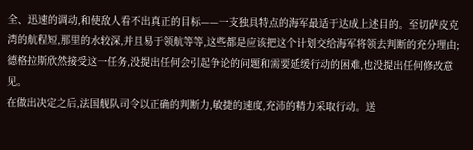全、迅速的调动,和使敌人看不出真正的目标——一支独具特点的海军最适于达成上述目的。至切萨皮克湾的航程短,那里的水较深,并且易于领航等等,这些都是应该把这个计划交给海军将领去判断的充分理由;德格拉斯欣然接受这一任务,没提出任何会引起争论的问题和需要延缓行动的困难,也没提出任何修改意见。
在做出决定之后,法国舰队司令以正确的判断力,敏捷的速度,充沛的精力采取行动。送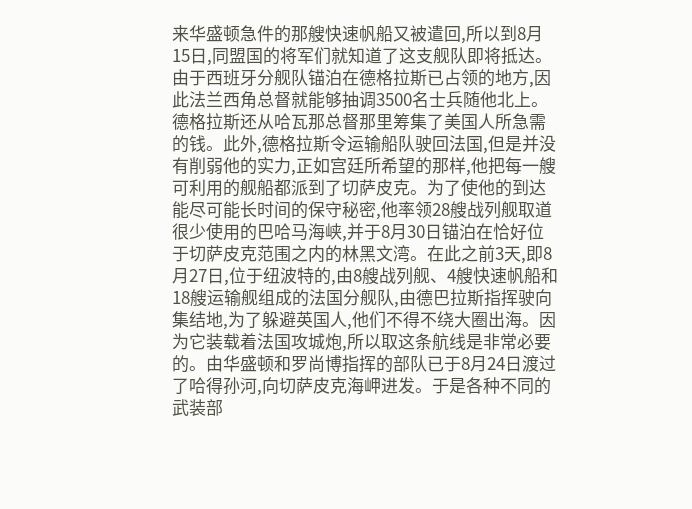来华盛顿急件的那艘快速帆船又被遣回,所以到8月15日,同盟国的将军们就知道了这支舰队即将抵达。由于西班牙分舰队锚泊在德格拉斯已占领的地方,因此法兰西角总督就能够抽调3500名士兵随他北上。德格拉斯还从哈瓦那总督那里筹集了美国人所急需的钱。此外,德格拉斯令运输船队驶回法国,但是并没有削弱他的实力,正如宫廷所希望的那样,他把每一艘可利用的舰船都派到了切萨皮克。为了使他的到达能尽可能长时间的保守秘密,他率领28艘战列舰取道很少使用的巴哈马海峡,并于8月30日锚泊在恰好位于切萨皮克范围之内的林黑文湾。在此之前3天,即8月27日,位于纽波特的,由8艘战列舰、4艘快速帆船和18艘运输舰组成的法国分舰队,由德巴拉斯指挥驶向集结地,为了躲避英国人,他们不得不绕大圈出海。因为它装载着法国攻城炮,所以取这条航线是非常必要的。由华盛顿和罗尚博指挥的部队已于8月24日渡过了哈得孙河,向切萨皮克海岬进发。于是各种不同的武装部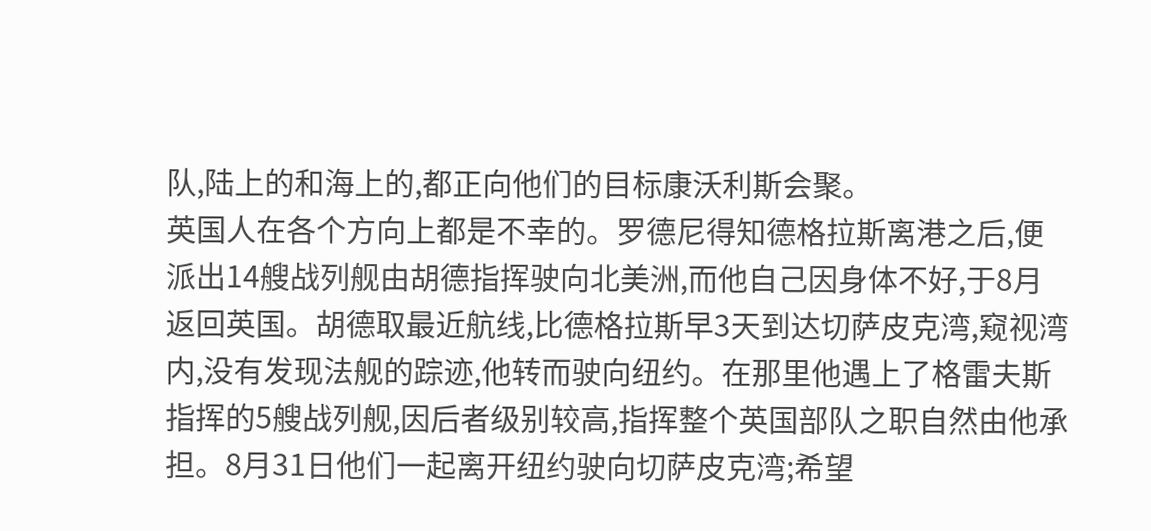队,陆上的和海上的,都正向他们的目标康沃利斯会聚。
英国人在各个方向上都是不幸的。罗德尼得知德格拉斯离港之后,便派出14艘战列舰由胡德指挥驶向北美洲,而他自己因身体不好,于8月返回英国。胡德取最近航线,比德格拉斯早3天到达切萨皮克湾,窥视湾内,没有发现法舰的踪迹,他转而驶向纽约。在那里他遇上了格雷夫斯指挥的5艘战列舰,因后者级别较高,指挥整个英国部队之职自然由他承担。8月31日他们一起离开纽约驶向切萨皮克湾;希望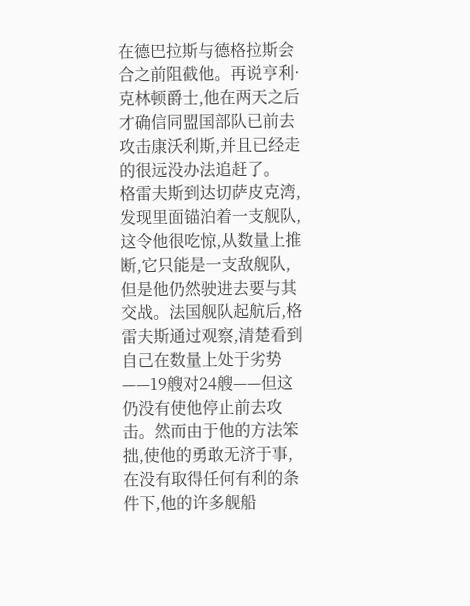在德巴拉斯与德格拉斯会合之前阻截他。再说亨利·克林顿爵士,他在两天之后才确信同盟国部队已前去攻击康沃利斯,并且已经走的很远没办法追赶了。
格雷夫斯到达切萨皮克湾,发现里面锚泊着一支舰队,这令他很吃惊,从数量上推断,它只能是一支敌舰队,但是他仍然驶进去要与其交战。法国舰队起航后,格雷夫斯通过观察,清楚看到自己在数量上处于劣势——19艘对24艘——但这仍没有使他停止前去攻击。然而由于他的方法笨拙,使他的勇敢无济于事,在没有取得任何有利的条件下,他的许多舰船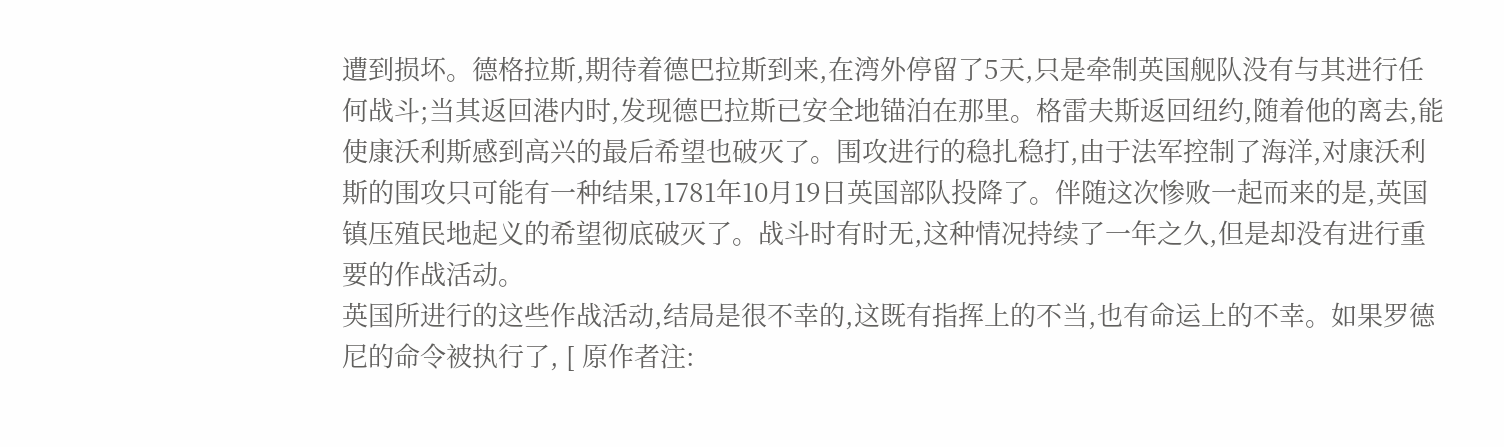遭到损坏。德格拉斯,期待着德巴拉斯到来,在湾外停留了5天,只是牵制英国舰队没有与其进行任何战斗;当其返回港内时,发现德巴拉斯已安全地锚泊在那里。格雷夫斯返回纽约,随着他的离去,能使康沃利斯感到高兴的最后希望也破灭了。围攻进行的稳扎稳打,由于法军控制了海洋,对康沃利斯的围攻只可能有一种结果,1781年10月19日英国部队投降了。伴随这次惨败一起而来的是,英国镇压殖民地起义的希望彻底破灭了。战斗时有时无,这种情况持续了一年之久,但是却没有进行重要的作战活动。
英国所进行的这些作战活动,结局是很不幸的,这既有指挥上的不当,也有命运上的不幸。如果罗德尼的命令被执行了, [ 原作者注: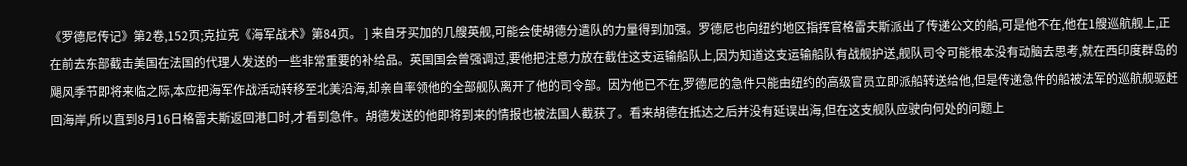《罗德尼传记》第2卷,152页;克拉克《海军战术》第84页。 ] 来自牙买加的几艘英舰,可能会使胡德分遣队的力量得到加强。罗德尼也向纽约地区指挥官格雷夫斯派出了传递公文的船,可是他不在,他在1艘巡航舰上,正在前去东部截击美国在法国的代理人发送的一些非常重要的补给品。英国国会曾强调过,要他把注意力放在截住这支运输船队上,因为知道这支运输船队有战舰护送,舰队司令可能根本没有动脑去思考,就在西印度群岛的飓风季节即将来临之际,本应把海军作战活动转移至北美沿海,却亲自率领他的全部舰队离开了他的司令部。因为他已不在,罗德尼的急件只能由纽约的高级官员立即派船转送给他,但是传递急件的船被法军的巡航舰驱赶回海岸,所以直到8月16日格雷夫斯返回港口时,才看到急件。胡德发送的他即将到来的情报也被法国人截获了。看来胡德在抵达之后并没有延误出海,但在这支舰队应驶向何处的问题上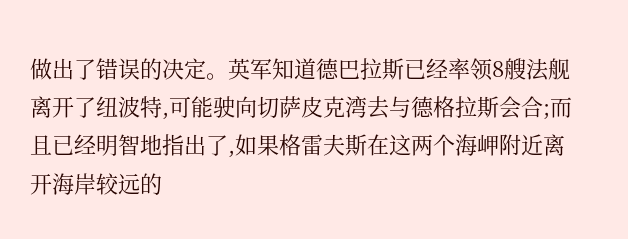做出了错误的决定。英军知道德巴拉斯已经率领8艘法舰离开了纽波特,可能驶向切萨皮克湾去与德格拉斯会合;而且已经明智地指出了,如果格雷夫斯在这两个海岬附近离开海岸较远的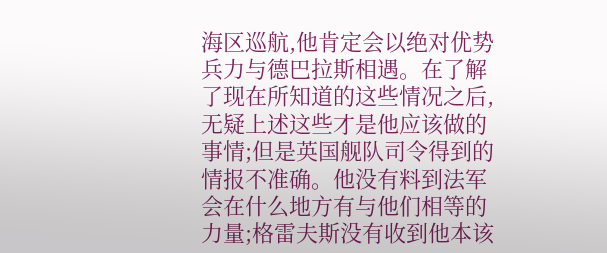海区巡航,他肯定会以绝对优势兵力与德巴拉斯相遇。在了解了现在所知道的这些情况之后,无疑上述这些才是他应该做的事情;但是英国舰队司令得到的情报不准确。他没有料到法军会在什么地方有与他们相等的力量;格雷夫斯没有收到他本该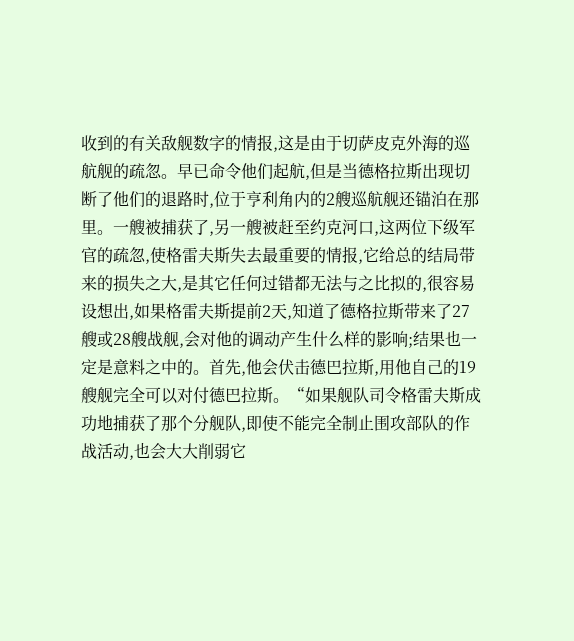收到的有关敌舰数字的情报,这是由于切萨皮克外海的巡航舰的疏忽。早已命令他们起航,但是当德格拉斯出现切断了他们的退路时,位于亨利角内的2艘巡航舰还锚泊在那里。一艘被捕获了,另一艘被赶至约克河口,这两位下级军官的疏忽,使格雷夫斯失去最重要的情报,它给总的结局带来的损失之大,是其它任何过错都无法与之比拟的,很容易设想出,如果格雷夫斯提前2天,知道了德格拉斯带来了27艘或28艘战舰,会对他的调动产生什么样的影响;结果也一定是意料之中的。首先,他会伏击德巴拉斯,用他自己的19艘舰完全可以对付德巴拉斯。“如果舰队司令格雷夫斯成功地捕获了那个分舰队,即使不能完全制止围攻部队的作战活动,也会大大削弱它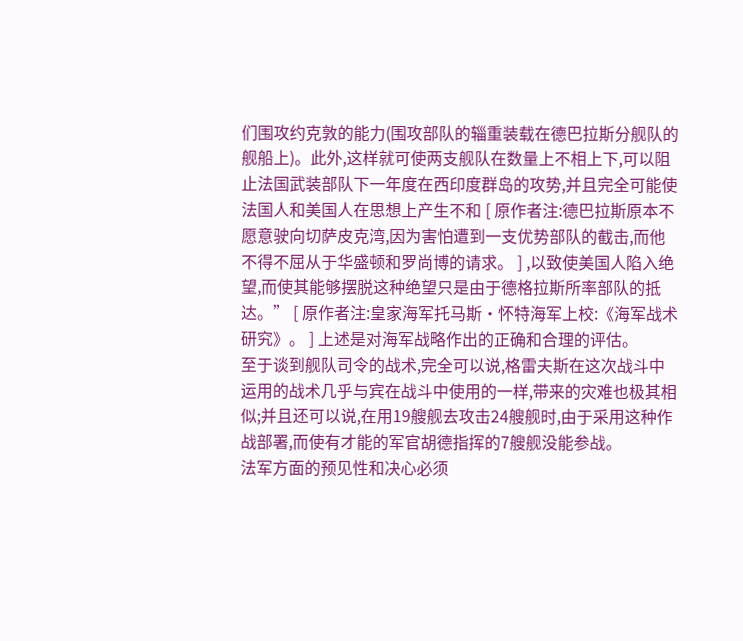们围攻约克敦的能力(围攻部队的辎重装载在德巴拉斯分舰队的舰船上)。此外,这样就可使两支舰队在数量上不相上下,可以阻止法国武装部队下一年度在西印度群岛的攻势,并且完全可能使法国人和美国人在思想上产生不和 [ 原作者注:德巴拉斯原本不愿意驶向切萨皮克湾,因为害怕遭到一支优势部队的截击,而他不得不屈从于华盛顿和罗尚博的请求。 ] ,以致使美国人陷入绝望,而使其能够摆脱这种绝望只是由于德格拉斯所率部队的抵达。” [ 原作者注:皇家海军托马斯·怀特海军上校:《海军战术研究》。 ] 上述是对海军战略作出的正确和合理的评估。
至于谈到舰队司令的战术,完全可以说,格雷夫斯在这次战斗中运用的战术几乎与宾在战斗中使用的一样,带来的灾难也极其相似;并且还可以说,在用19艘舰去攻击24艘舰时,由于采用这种作战部署,而使有才能的军官胡德指挥的7艘舰没能参战。
法军方面的预见性和决心必须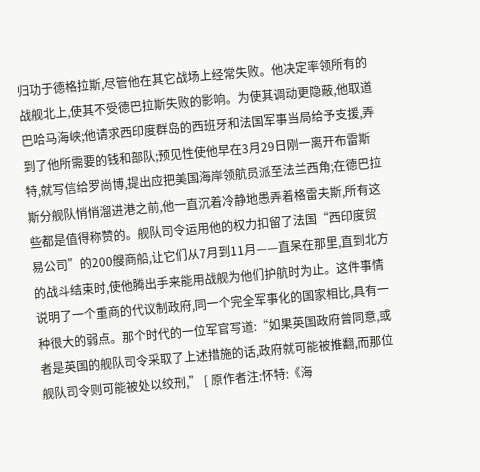归功于德格拉斯,尽管他在其它战场上经常失败。他决定率领所有的战舰北上,使其不受德巴拉斯失败的影响。为使其调动更隐蔽,他取道巴哈马海峡;他请求西印度群岛的西班牙和法国军事当局给予支援,弄到了他所需要的钱和部队;预见性使他早在3月29日刚一离开布雷斯特,就写信给罗尚博,提出应把美国海岸领航员派至法兰西角;在德巴拉斯分舰队悄悄溜进港之前,他一直沉着冷静地愚弄着格雷夫斯,所有这些都是值得称赞的。舰队司令运用他的权力扣留了法国“西印度贸易公司”的200艘商船,让它们从7月到11月——直呆在那里,直到北方的战斗结束时,使他腾出手来能用战舰为他们护航时为止。这件事情说明了一个重商的代议制政府,同一个完全军事化的国家相比,具有一种很大的弱点。那个时代的一位军官写道:“如果英国政府曾同意,或者是英国的舰队司令采取了上述措施的话,政府就可能被推翻,而那位舰队司令则可能被处以绞刑,” [ 原作者注:怀特:《海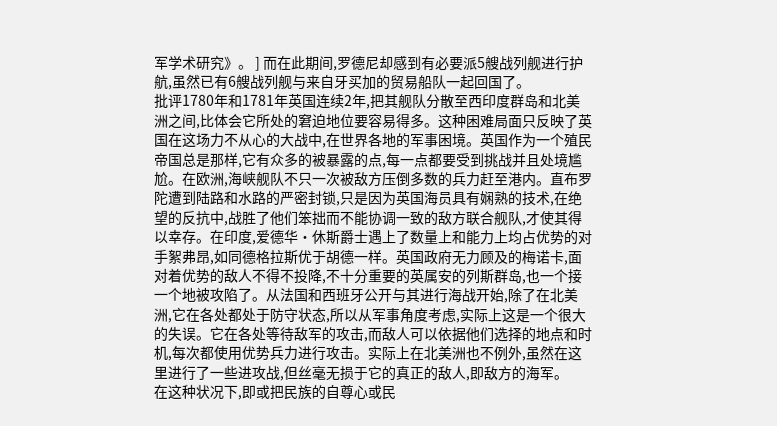军学术研究》。 ] 而在此期间,罗德尼却感到有必要派5艘战列舰进行护航,虽然已有6艘战列舰与来自牙买加的贸易船队一起回国了。
批评1780年和1781年英国连续2年,把其舰队分散至西印度群岛和北美洲之间,比体会它所处的窘迫地位要容易得多。这种困难局面只反映了英国在这场力不从心的大战中,在世界各地的军事困境。英国作为一个殖民帝国总是那样,它有众多的被暴露的点,每一点都要受到挑战并且处境尴尬。在欧洲,海峡舰队不只一次被敌方压倒多数的兵力赶至港内。直布罗陀遭到陆路和水路的严密封锁,只是因为英国海员具有娴熟的技术,在绝望的反抗中,战胜了他们笨拙而不能协调一致的敌方联合舰队,才使其得以幸存。在印度,爱德华·休斯爵士遇上了数量上和能力上均占优势的对手絮弗昂,如同德格拉斯优于胡德一样。英国政府无力顾及的梅诺卡,面对着优势的敌人不得不投降,不十分重要的英属安的列斯群岛,也一个接一个地被攻陷了。从法国和西班牙公开与其进行海战开始,除了在北美洲,它在各处都处于防守状态,所以从军事角度考虑,实际上这是一个很大的失误。它在各处等待敌军的攻击,而敌人可以依据他们选择的地点和时机,每次都使用优势兵力进行攻击。实际上在北美洲也不例外,虽然在这里进行了一些进攻战,但丝毫无损于它的真正的敌人,即敌方的海军。
在这种状况下,即或把民族的自尊心或民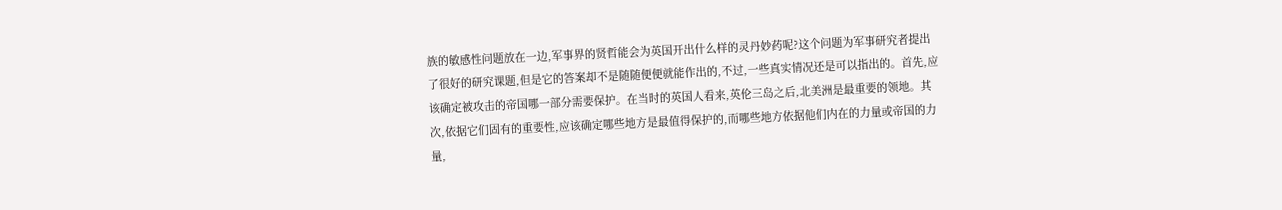族的敏感性问题放在一边,军事界的贤哲能会为英国开出什么样的灵丹妙药呢?这个问题为军事研究者提出了很好的研究课题,但是它的答案却不是随随便便就能作出的,不过,一些真实情况还是可以指出的。首先,应该确定被攻击的帝国哪一部分需要保护。在当时的英国人看来,英伦三岛之后,北美洲是最重要的领地。其次,依据它们固有的重要性,应该确定哪些地方是最值得保护的,而哪些地方依据他们内在的力量或帝国的力量,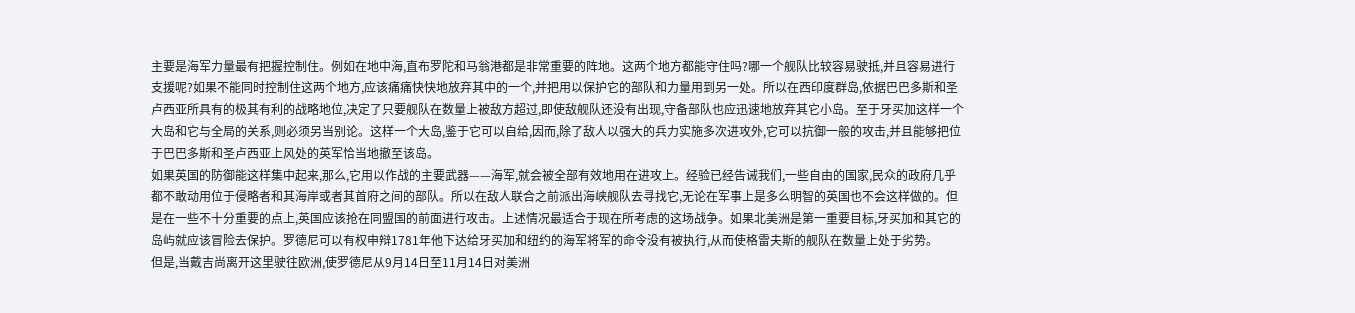主要是海军力量最有把握控制住。例如在地中海,直布罗陀和马翁港都是非常重要的阵地。这两个地方都能守住吗?哪一个舰队比较容易驶抵,并且容易进行支援呢?如果不能同时控制住这两个地方,应该痛痛快快地放弃其中的一个,并把用以保护它的部队和力量用到另一处。所以在西印度群岛,依据巴巴多斯和圣卢西亚所具有的极其有利的战略地位,决定了只要舰队在数量上被敌方超过,即使敌舰队还没有出现,守备部队也应迅速地放弃其它小岛。至于牙买加这样一个大岛和它与全局的关系,则必须另当别论。这样一个大岛,鉴于它可以自给,因而,除了敌人以强大的兵力实施多次进攻外,它可以抗御一般的攻击,并且能够把位于巴巴多斯和圣卢西亚上风处的英军恰当地撤至该岛。
如果英国的防御能这样集中起来,那么,它用以作战的主要武器——海军,就会被全部有效地用在进攻上。经验已经告诫我们,一些自由的国家,民众的政府几乎都不敢动用位于侵略者和其海岸或者其首府之间的部队。所以在敌人联合之前派出海峡舰队去寻找它,无论在军事上是多么明智的英国也不会这样做的。但是在一些不十分重要的点上,英国应该抢在同盟国的前面进行攻击。上述情况最适合于现在所考虑的这场战争。如果北美洲是第一重要目标,牙买加和其它的岛屿就应该冒险去保护。罗德尼可以有权申辩1781年他下达给牙买加和纽约的海军将军的命令没有被执行,从而使格雷夫斯的舰队在数量上处于劣势。
但是,当戴吉尚离开这里驶往欧洲,使罗德尼从9月14日至11月14日对美洲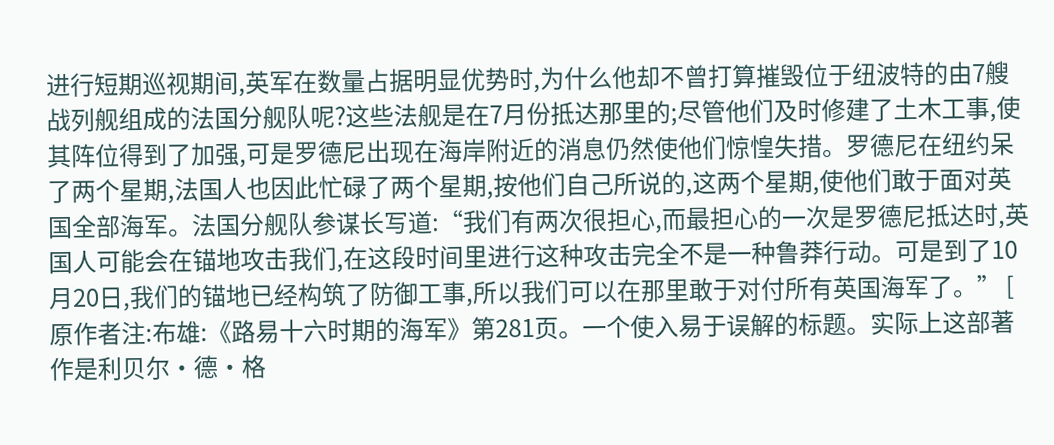进行短期巡视期间,英军在数量占据明显优势时,为什么他却不曾打算摧毁位于纽波特的由7艘战列舰组成的法国分舰队呢?这些法舰是在7月份抵达那里的;尽管他们及时修建了土木工事,使其阵位得到了加强,可是罗德尼出现在海岸附近的消息仍然使他们惊惶失措。罗德尼在纽约呆了两个星期,法国人也因此忙碌了两个星期,按他们自己所说的,这两个星期,使他们敢于面对英国全部海军。法国分舰队参谋长写道:“我们有两次很担心,而最担心的一次是罗德尼抵达时,英国人可能会在锚地攻击我们,在这段时间里进行这种攻击完全不是一种鲁莽行动。可是到了10月20日,我们的锚地已经构筑了防御工事,所以我们可以在那里敢于对付所有英国海军了。” [ 原作者注:布雄:《路易十六时期的海军》第281页。一个使入易于误解的标题。实际上这部著作是利贝尔·德·格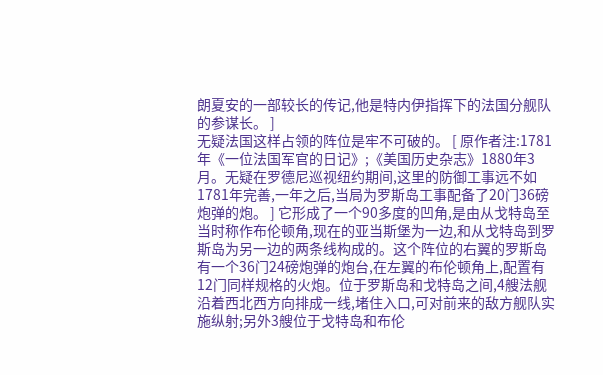朗夏安的一部较长的传记,他是特内伊指挥下的法国分舰队的参谋长。 ]
无疑法国这样占领的阵位是牢不可破的。 [ 原作者注:1781年《一位法国军官的日记》;《美国历史杂志》1880年3月。无疑在罗德尼巡视纽约期间,这里的防御工事远不如1781年完善,一年之后,当局为罗斯岛工事配备了20门36磅炮弹的炮。 ] 它形成了一个90多度的凹角,是由从戈特岛至当时称作布伦顿角,现在的亚当斯堡为一边,和从戈特岛到罗斯岛为另一边的两条线构成的。这个阵位的右翼的罗斯岛有一个36门24磅炮弹的炮台,在左翼的布伦顿角上,配置有12门同样规格的火炮。位于罗斯岛和戈特岛之间,4艘法舰沿着西北西方向排成一线,堵住入口,可对前来的敌方舰队实施纵射;另外3艘位于戈特岛和布伦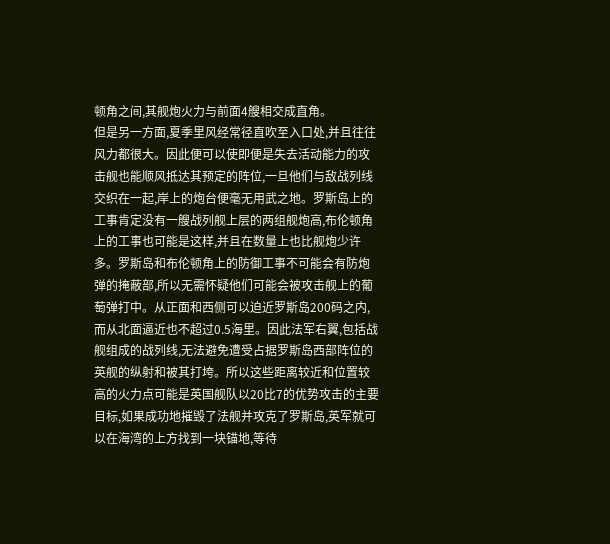顿角之间,其舰炮火力与前面4艘相交成直角。
但是另一方面,夏季里风经常径直吹至入口处,并且往往风力都很大。因此便可以使即便是失去活动能力的攻击舰也能顺风抵达其预定的阵位,一旦他们与敌战列线交织在一起,岸上的炮台便毫无用武之地。罗斯岛上的工事肯定没有一艘战列舰上层的两组舰炮高,布伦顿角上的工事也可能是这样,并且在数量上也比舰炮少许多。罗斯岛和布伦顿角上的防御工事不可能会有防炮弹的掩蔽部,所以无需怀疑他们可能会被攻击舰上的葡萄弹打中。从正面和西侧可以迫近罗斯岛200码之内,而从北面逼近也不超过0.5海里。因此法军右翼,包括战舰组成的战列线,无法避免遭受占据罗斯岛西部阵位的英舰的纵射和被其打垮。所以这些距离较近和位置较高的火力点可能是英国舰队以20比7的优势攻击的主要目标,如果成功地摧毁了法舰并攻克了罗斯岛,英军就可以在海湾的上方找到一块锚地,等待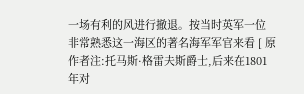一场有利的风进行撤退。按当时英军一位非常熟悉这一海区的著名海军军官来看 [ 原作者注:托马斯·格雷夫斯爵士,后来在1801年对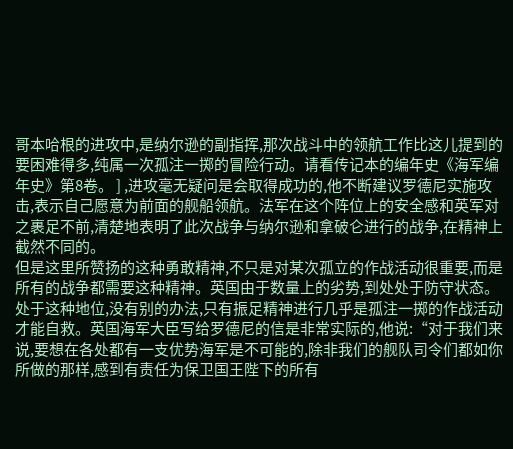哥本哈根的进攻中,是纳尔逊的副指挥,那次战斗中的领航工作比这儿提到的要困难得多,纯属一次孤注一掷的冒险行动。请看传记本的编年史《海军编年史》第8卷。 ] ,进攻毫无疑问是会取得成功的,他不断建议罗德尼实施攻击,表示自己愿意为前面的舰船领航。法军在这个阵位上的安全感和英军对之裹足不前,清楚地表明了此次战争与纳尔逊和拿破仑进行的战争,在精神上截然不同的。
但是这里所赞扬的这种勇敢精神,不只是对某次孤立的作战活动很重要,而是所有的战争都需要这种精神。英国由于数量上的劣势,到处处于防守状态。处于这种地位,没有别的办法,只有振足精神进行几乎是孤注一掷的作战活动才能自救。英国海军大臣写给罗德尼的信是非常实际的,他说:“对于我们来说,要想在各处都有一支优势海军是不可能的,除非我们的舰队司令们都如你所做的那样,感到有责任为保卫国王陛下的所有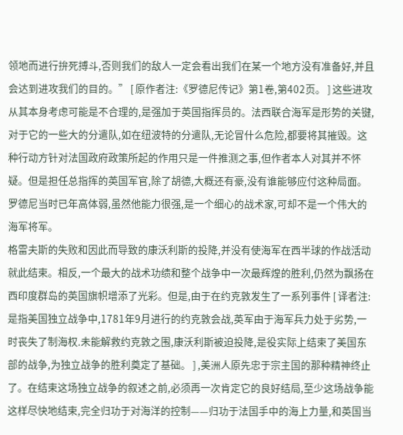领地而进行拚死搏斗,否则我们的敌人一定会看出我们在某一个地方没有准备好,并且会达到进攻我们的目的。” [ 原作者注:《罗德尼传记》第1卷,第402页。 ] 这些进攻从其本身考虑可能是不合理的,是强加于英国指挥员的。法西联合海军是形势的关键,对于它的一些大的分遣队,如在纽波特的分遣队,无论冒什么危险,都要将其摧毁。这种行动方针对法国政府政策所起的作用只是一件推测之事,但作者本人对其并不怀疑。但是担任总指挥的英国军官,除了胡德,大概还有豪,没有谁能够应付这种局面。罗德尼当时已年高体弱,虽然他能力很强,是一个细心的战术家,可却不是一个伟大的海军将军。
格雷夫斯的失败和因此而导致的康沃利斯的投降,并没有使海军在西半球的作战活动就此结束。相反,一个最大的战术功绩和整个战争中一次最辉煌的胜利,仍然为飘扬在西印度群岛的英国旗帜增添了光彩。但是,由于在约克敦发生了一系列事件 [ 译者注:是指美国独立战争中,1781年9月进行的约克敦会战,英军由于海军兵力处于劣势,一时丧失了制海权.未能解救约克敦之围,康沃利斯被迫投降,是役实际上结束了美国东部的战争,为独立战争的胜利奠定了基础。 ] ,美洲人原先忠于宗主国的那种精神终止了。在结束这场独立战争的叙述之前,必须再一次肯定它的良好结局,至少这场战争能这样尽快地结束,完全归功于对海洋的控制——归功于法国手中的海上力量,和英国当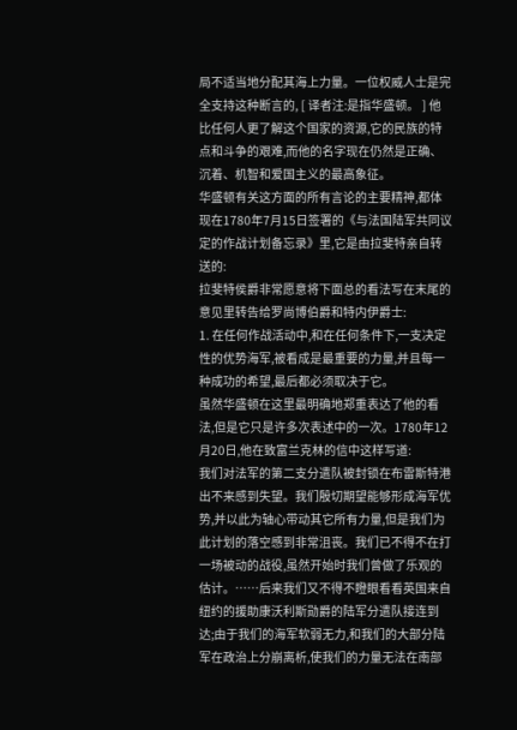局不适当地分配其海上力量。一位权威人士是完全支持这种断言的, [ 译者注:是指华盛顿。 ] 他比任何人更了解这个国家的资源,它的民族的特点和斗争的艰难,而他的名字现在仍然是正确、沉着、机智和爱国主义的最高象征。
华盛顿有关这方面的所有言论的主要精神,都体现在1780年7月15日签署的《与法国陆军共同议定的作战计划备忘录》里,它是由拉斐特亲自转送的:
拉斐特侯爵非常愿意将下面总的看法写在末尾的意见里转告给罗尚博伯爵和特内伊爵士:
1. 在任何作战活动中,和在任何条件下,一支决定性的优势海军,被看成是最重要的力量,并且每一种成功的希望,最后都必须取决于它。
虽然华盛顿在这里最明确地郑重表达了他的看法,但是它只是许多次表述中的一次。1780年12月20日,他在致富兰克林的信中这样写道:
我们对法军的第二支分遣队被封锁在布雷斯特港出不来感到失望。我们殷切期望能够形成海军优势,并以此为轴心带动其它所有力量,但是我们为此计划的落空感到非常沮丧。我们已不得不在打一场被动的战役,虽然开始时我们曾做了乐观的估计。……后来我们又不得不瞪眼看看英国来自纽约的援助康沃利斯勋爵的陆军分遣队接连到达;由于我们的海军软弱无力,和我们的大部分陆军在政治上分崩离析,使我们的力量无法在南部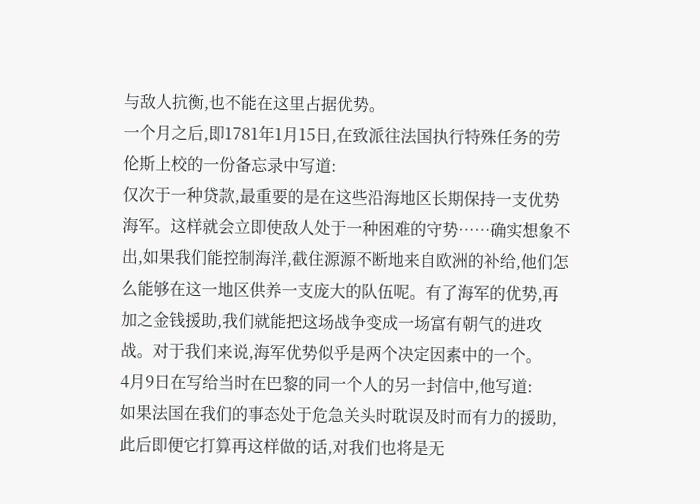与敌人抗衡,也不能在这里占据优势。
一个月之后,即1781年1月15日,在致派往法国执行特殊任务的劳伦斯上校的一份备忘录中写道:
仅次于一种贷款,最重要的是在这些沿海地区长期保持一支优势海军。这样就会立即使敌人处于一种困难的守势……确实想象不出,如果我们能控制海洋,截住源源不断地来自欧洲的补给,他们怎么能够在这一地区供养一支庞大的队伍呢。有了海军的优势,再加之金钱援助,我们就能把这场战争变成一场富有朝气的进攻战。对于我们来说,海军优势似乎是两个决定因素中的一个。
4月9日在写给当时在巴黎的同一个人的另一封信中,他写道:
如果法国在我们的事态处于危急关头时耽误及时而有力的援助,此后即便它打算再这样做的话,对我们也将是无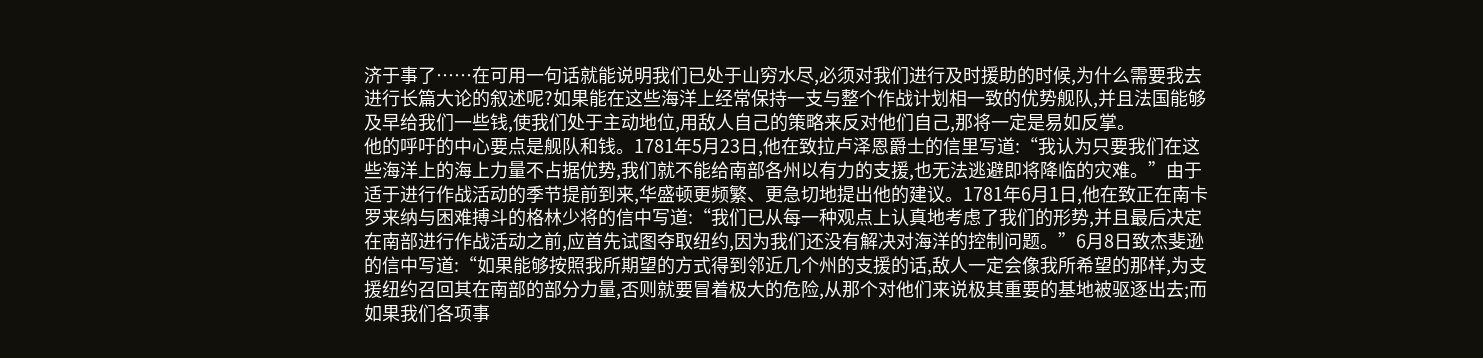济于事了……在可用一句话就能说明我们已处于山穷水尽,必须对我们进行及时援助的时候,为什么需要我去进行长篇大论的叙述呢?如果能在这些海洋上经常保持一支与整个作战计划相一致的优势舰队,并且法国能够及早给我们一些钱,使我们处于主动地位,用敌人自己的策略来反对他们自己,那将一定是易如反掌。
他的呼吁的中心要点是舰队和钱。1781年5月23日,他在致拉卢泽恩爵士的信里写道:“我认为只要我们在这些海洋上的海上力量不占据优势,我们就不能给南部各州以有力的支援,也无法逃避即将降临的灾难。”由于适于进行作战活动的季节提前到来,华盛顿更频繁、更急切地提出他的建议。1781年6月1日,他在致正在南卡罗来纳与困难搏斗的格林少将的信中写道:“我们已从每一种观点上认真地考虑了我们的形势,并且最后决定在南部进行作战活动之前,应首先试图夺取纽约,因为我们还没有解决对海洋的控制问题。”6月8日致杰斐逊的信中写道:“如果能够按照我所期望的方式得到邻近几个州的支援的话,敌人一定会像我所希望的那样,为支援纽约召回其在南部的部分力量,否则就要冒着极大的危险,从那个对他们来说极其重要的基地被驱逐出去;而如果我们各项事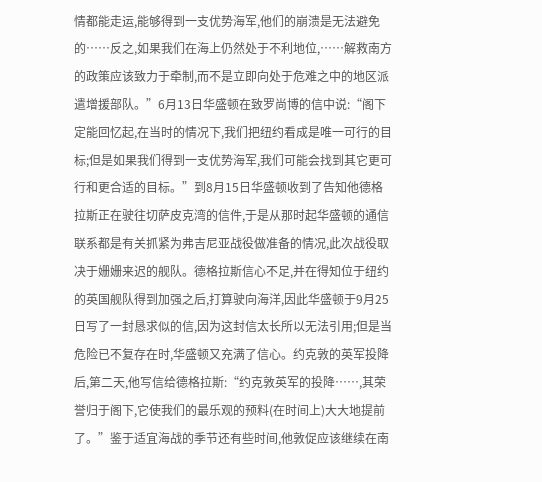情都能走运,能够得到一支优势海军,他们的崩溃是无法避免的……反之,如果我们在海上仍然处于不利地位,……解救南方的政策应该致力于牵制,而不是立即向处于危难之中的地区派遣增援部队。”6月13日华盛顿在致罗尚博的信中说:“阁下定能回忆起,在当时的情况下,我们把纽约看成是唯一可行的目标;但是如果我们得到一支优势海军,我们可能会找到其它更可行和更合适的目标。”到8月15日华盛顿收到了告知他德格拉斯正在驶往切萨皮克湾的信件,于是从那时起华盛顿的通信联系都是有关抓紧为弗吉尼亚战役做准备的情况,此次战役取决于姗姗来迟的舰队。德格拉斯信心不足,并在得知位于纽约的英国舰队得到加强之后,打算驶向海洋,因此华盛顿于9月25日写了一封恳求似的信,因为这封信太长所以无法引用;但是当危险已不复存在时,华盛顿又充满了信心。约克敦的英军投降后,第二天,他写信给德格拉斯:“约克敦英军的投降……,其荣誉归于阁下,它使我们的最乐观的预料(在时间上)大大地提前了。”鉴于适宜海战的季节还有些时间,他敦促应该继续在南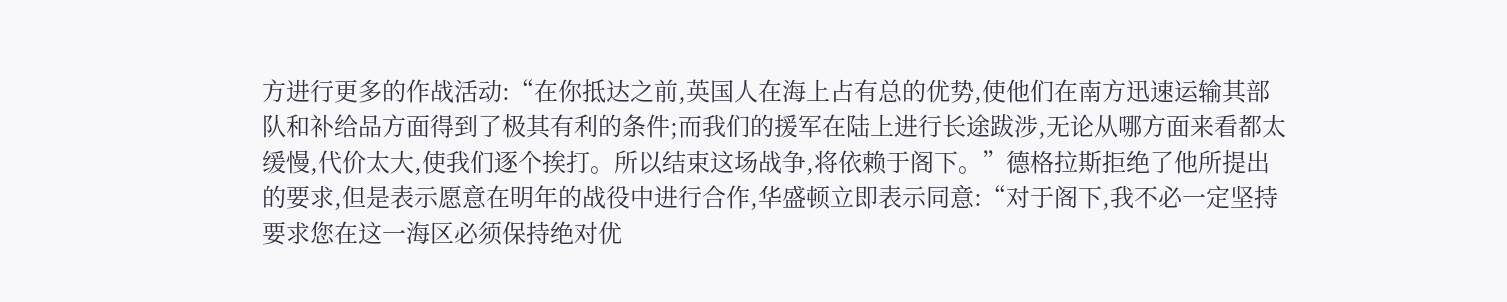方进行更多的作战活动:“在你抵达之前,英国人在海上占有总的优势,使他们在南方迅速运输其部队和补给品方面得到了极其有利的条件;而我们的援军在陆上进行长途跋涉,无论从哪方面来看都太缓慢,代价太大,使我们逐个挨打。所以结束这场战争,将依赖于阁下。”德格拉斯拒绝了他所提出的要求,但是表示愿意在明年的战役中进行合作,华盛顿立即表示同意:“对于阁下,我不必一定坚持要求您在这一海区必须保持绝对优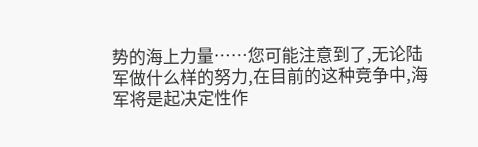势的海上力量……您可能注意到了,无论陆军做什么样的努力,在目前的这种竞争中,海军将是起决定性作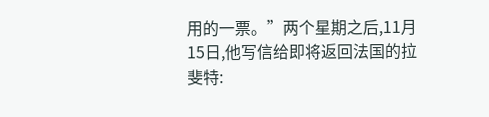用的一票。”两个星期之后,11月15日,他写信给即将返回法国的拉斐特: